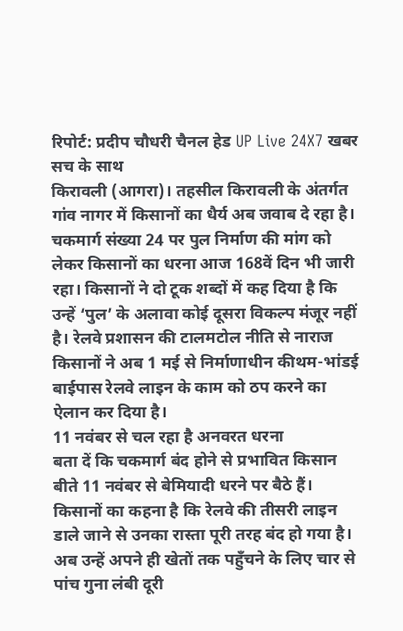रिपोर्ट: प्रदीप चौधरी चैनल हेड UP Live 24X7 खबर सच के साथ
किरावली (आगरा)। तहसील किरावली के अंतर्गत गांव नागर में किसानों का धैर्य अब जवाब दे रहा है। चकमार्ग संख्या 24 पर पुल निर्माण की मांग को लेकर किसानों का धरना आज 168वें दिन भी जारी रहा। किसानों ने दो टूक शब्दों में कह दिया है कि उन्हें ‘पुल’ के अलावा कोई दूसरा विकल्प मंजूर नहीं है। रेलवे प्रशासन की टालमटोल नीति से नाराज किसानों ने अब 1 मई से निर्माणाधीन कीथम-भांडई बाईपास रेलवे लाइन के काम को ठप करने का ऐलान कर दिया है।
11 नवंबर से चल रहा है अनवरत धरना
बता दें कि चकमार्ग बंद होने से प्रभावित किसान बीते 11 नवंबर से बेमियादी धरने पर बैठे हैं। किसानों का कहना है कि रेलवे की तीसरी लाइन डाले जाने से उनका रास्ता पूरी तरह बंद हो गया है। अब उन्हें अपने ही खेतों तक पहुँचने के लिए चार से पांच गुना लंबी दूरी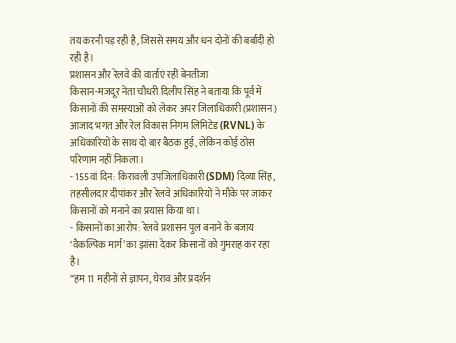तय करनी पड़ रही है, जिससे समय और धन दोनों की बर्बादी हो रही है।
प्रशासन और रेलवे की वार्ताएं रहीं बेनतीजा
किसान-मजदूर नेता चौधरी दिलीप सिंह ने बताया कि पूर्व में किसानों की समस्याओं को लेकर अपर जिलाधिकारी (प्रशासन) आजाद भगत और रेल विकास निगम लिमिटेड (RVNL) के अधिकारियों के साथ दो बार बैठक हुई, लेकिन कोई ठोस परिणाम नहीं निकला।
- 155वां दिन: किरावली उपजिलाधिकारी (SDM) दिव्या सिंह, तहसीलदार दीपांकर और रेलवे अधिकारियों ने मौके पर जाकर किसानों को मनाने का प्रयास किया था।
- किसानों का आरोप: रेलवे प्रशासन पुल बनाने के बजाय ‘वैकल्पिक मार्ग’ का झांसा देकर किसानों को गुमराह कर रहा है।
“हम 11 महीनों से ज्ञापन, घेराव और प्रदर्शन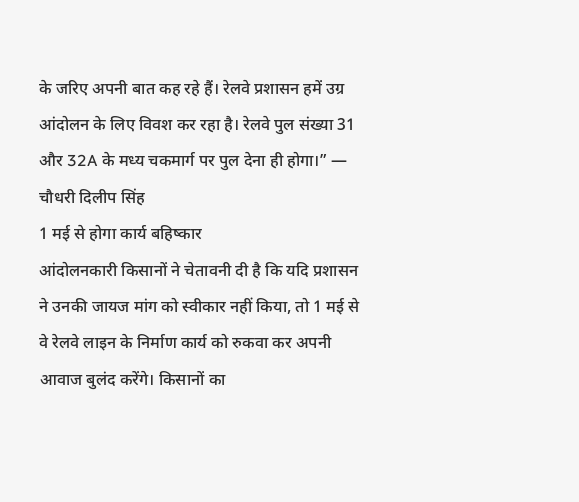के जरिए अपनी बात कह रहे हैं। रेलवे प्रशासन हमें उग्र आंदोलन के लिए विवश कर रहा है। रेलवे पुल संख्या 31 और 32A के मध्य चकमार्ग पर पुल देना ही होगा।” — चौधरी दिलीप सिंह
1 मई से होगा कार्य बहिष्कार
आंदोलनकारी किसानों ने चेतावनी दी है कि यदि प्रशासन ने उनकी जायज मांग को स्वीकार नहीं किया, तो 1 मई से वे रेलवे लाइन के निर्माण कार्य को रुकवा कर अपनी आवाज बुलंद करेंगे। किसानों का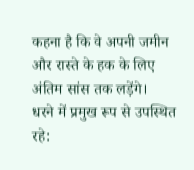कहना है कि वे अपनी जमीन और रास्ते के हक के लिए अंतिम सांस तक लड़ेंगे।
धरने में प्रमुख रूप से उपस्थित रहे: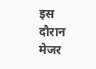इस दौरान मेजर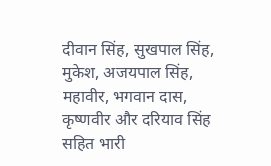दीवान सिंह, सुखपाल सिंह, मुकेश, अजयपाल सिंह, महावीर, भगवान दास, कृष्णवीर और दरियाव सिंह सहित भारी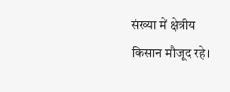संख्या में क्षेत्रीय किसान मौजूद रहे।